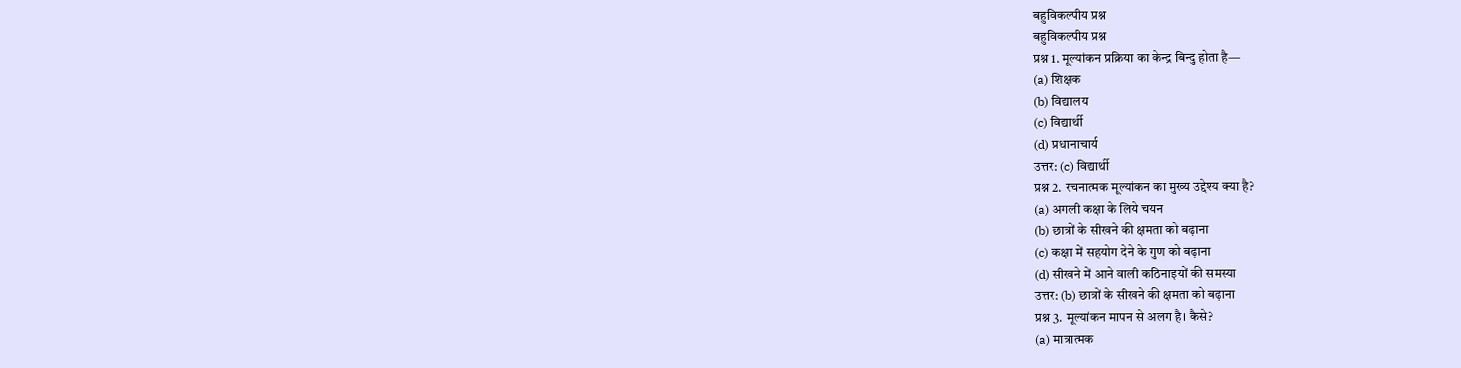बहुविकल्पीय प्रश्न
बहुविकल्पीय प्रश्न
प्रश्न 1. मूल्यांकन प्रक्रिया का केन्द्र बिन्दु होता है—
(a) शिक्षक
(b) विद्यालय
(c) विद्यार्थी
(d) प्रधानाचार्य
उत्तर: (c) विद्यार्थी
प्रश्न 2. रचनात्मक मूल्यांकन का मुख्य उद्देश्य क्या है?
(a) अगली कक्षा के लिये चयन
(b) छात्रों के सीखने की क्षमता को बढ़ाना
(c) कक्षा में सहयोग देने के गुण को बढ़ाना
(d) सीखने में आने वाली कठिनाइयों की समस्या
उत्तर: (b) छात्रों के सीखने की क्षमता को बढ़ाना
प्रश्न 3. मूल्यांकन मापन से अलग है। कैसे?
(a) मात्रात्मक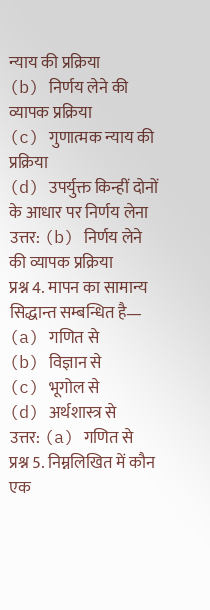न्याय की प्रक्रिया
(b) निर्णय लेने की व्यापक प्रक्रिया
(c) गुणात्मक न्याय की प्रक्रिया
(d) उपर्युक्त किन्हीं दोनों के आधार पर निर्णय लेना
उत्तर: (b) निर्णय लेने की व्यापक प्रक्रिया
प्रश्न 4. मापन का सामान्य सिद्धान्त सम्बन्धित है—
(a) गणित से
(b) विज्ञान से
(c) भूगोल से
(d) अर्थशास्त्र से
उत्तर: (a) गणित से
प्रश्न 5. निम्नलिखित में कौन एक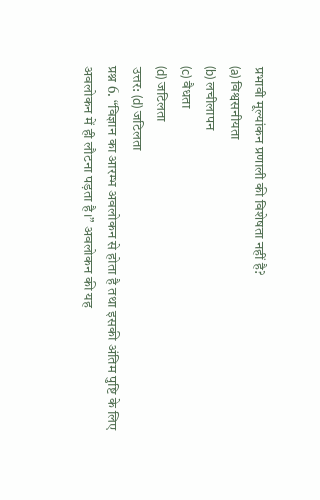प्रभावी मूल्यांकन प्रणाली की विशेषता नहीं है?
(a) विश्वसनीयता
(b) लचीलापन
(c) वैधता
(d) जटिलता
उत्तर: (d) जटिलता
प्रश्न 6. “विज्ञान का आरम्भ अवलोकन से होता है तथा इसकी अंतिम पुष्टि के लिए अवलोकन में ही लौटना पड़ता है।” अवलोकन की यह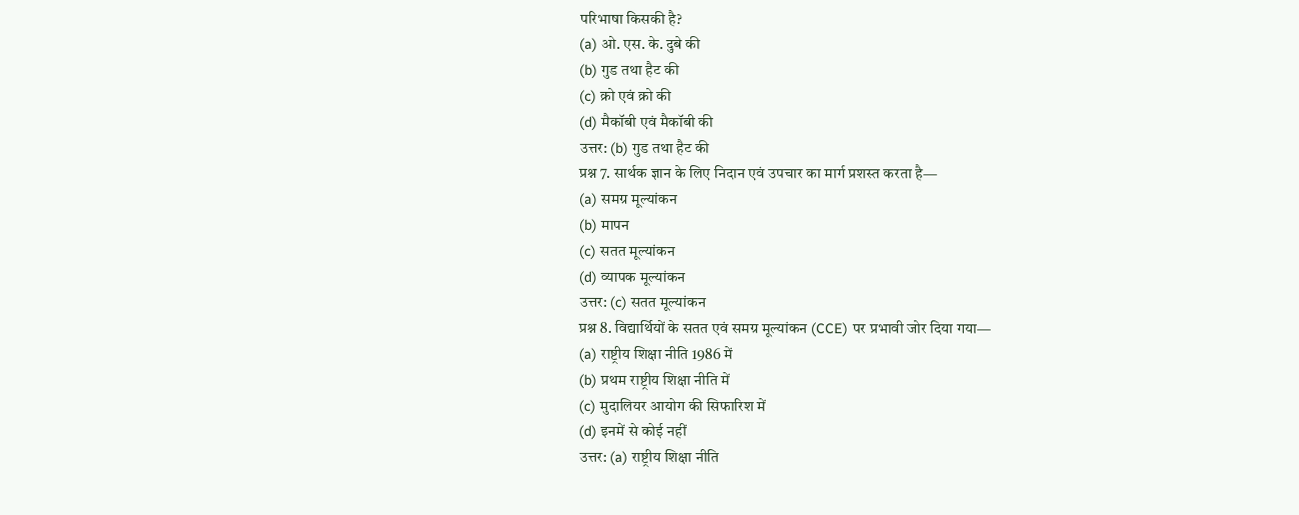परिभाषा किसकी है?
(a) ओ. एस. के. दुबे की
(b) गुड तथा हैट की
(c) क्रो एवं क्रो की
(d) मैकॉबी एवं मैकॉबी की
उत्तर: (b) गुड तथा हैट की
प्रश्न 7. सार्थक ज्ञान के लिए निदान एवं उपचार का मार्ग प्रशस्त करता है—
(a) समग्र मूल्यांकन
(b) मापन
(c) सतत मूल्यांकन
(d) व्यापक मूल्यांकन
उत्तर: (c) सतत मूल्यांकन
प्रश्न 8. विद्यार्थियों के सतत एवं समग्र मूल्यांकन (CCE) पर प्रभावी जोर दिया गया—
(a) राष्ट्रीय शिक्षा नीति 1986 में
(b) प्रथम राष्ट्रीय शिक्षा नीति में
(c) मुदालियर आयोग की सिफारिश में
(d) इनमें से कोई नहीं
उत्तर: (a) राष्ट्रीय शिक्षा नीति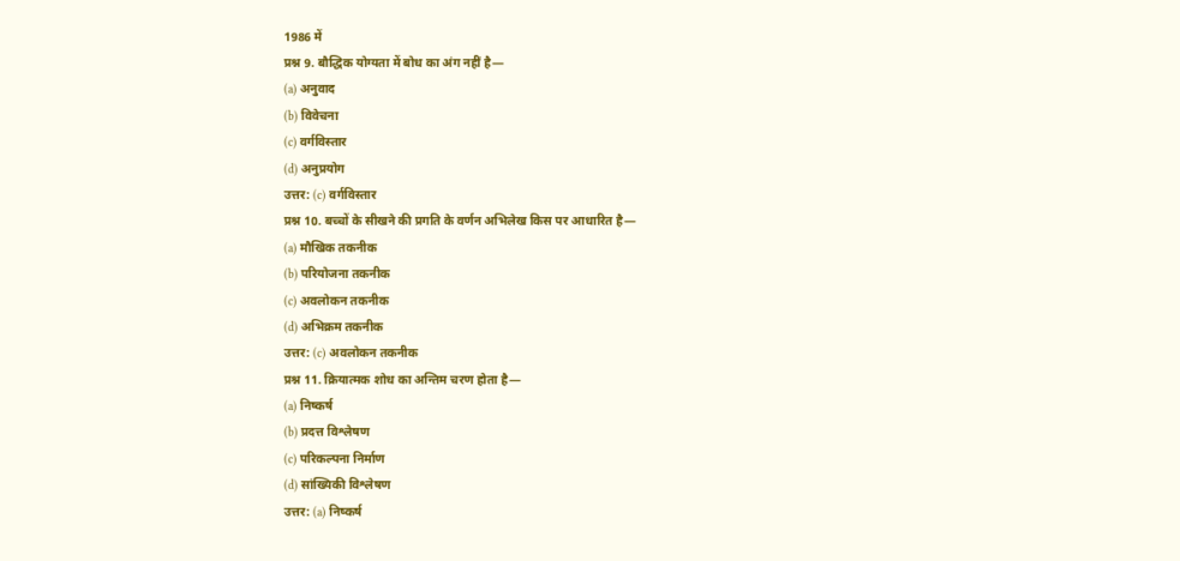1986 में
प्रश्न 9. बौद्धिक योग्यता में बोध का अंग नहीं है—
(a) अनुवाद
(b) विवेचना
(c) वर्गविस्तार
(d) अनुप्रयोग
उत्तर: (c) वर्गविस्तार
प्रश्न 10. बच्चों के सीखने की प्रगति के वर्णन अभिलेख किस पर आधारित है—
(a) मौखिक तकनीक
(b) परियोजना तकनीक
(c) अवलोकन तकनीक
(d) अभिक्रम तकनीक
उत्तर: (c) अवलोकन तकनीक
प्रश्न 11. क्रियात्मक शोध का अन्तिम चरण होता है—
(a) निष्कर्ष
(b) प्रदत्त विश्लेषण
(c) परिकल्पना निर्माण
(d) सांख्यिकी विश्लेषण
उत्तर: (a) निष्कर्ष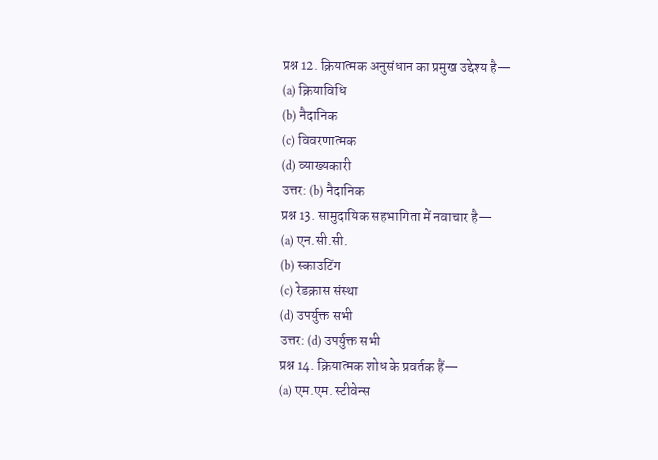प्रश्न 12. क्रियात्मक अनुसंधान का प्रमुख उद्देश्य है—
(a) क्रियाविधि
(b) नैदानिक
(c) विवरणात्मक
(d) व्याख्यकारी
उत्तर: (b) नैदानिक
प्रश्न 13. सामुदायिक सहभागिता में नवाचार है—
(a) एन.सी.सी.
(b) स्काउटिंग
(c) रेडक्रास संस्था
(d) उपर्युक्त सभी
उत्तर: (d) उपर्युक्त सभी
प्रश्न 14. क्रियात्मक शोध के प्रवर्तक हैं—
(a) एम.एम. स्टीवेन्स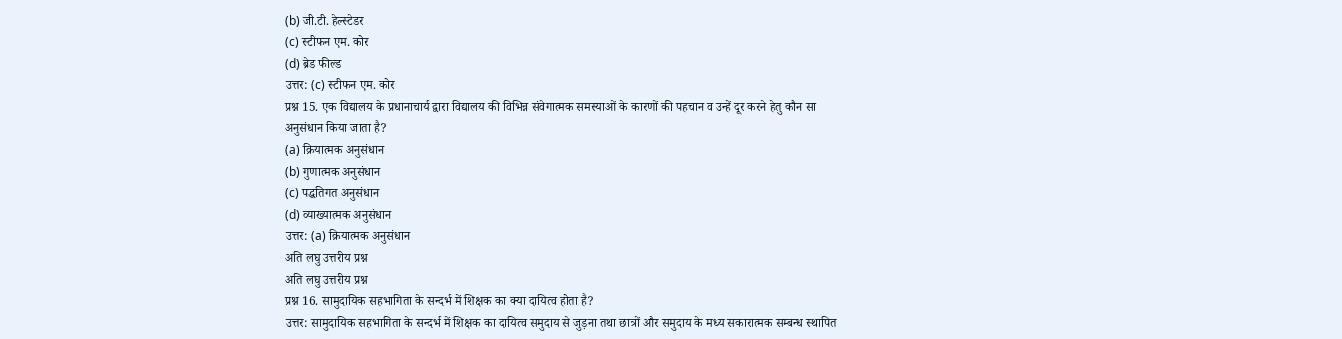(b) जी.टी. हेल्स्टेडर
(c) स्टीफन एम. कोर
(d) ब्रेड फील्ड
उत्तर: (c) स्टीफन एम. कोर
प्रश्न 15. एक विद्यालय के प्रधानाचार्य द्वारा विद्यालय की विभिन्न संवेगात्मक समस्याओं के कारणों की पहचान व उन्हें दूर करने हेतु कौन सा अनुसंधान किया जाता है?
(a) क्रियात्मक अनुसंधान
(b) गुणात्मक अनुसंधान
(c) पद्धतिगत अनुसंधान
(d) व्याख्यात्मक अनुसंधान
उत्तर: (a) क्रियात्मक अनुसंधान
अति लघु उत्तरीय प्रश्न
अति लघु उत्तरीय प्रश्न
प्रश्न 16. सामुदायिक सहभागिता के सन्दर्भ में शिक्षक का क्या दायित्व होता है?
उत्तर: सामुदायिक सहभागिता के सन्दर्भ में शिक्षक का दायित्व समुदाय से जुड़ना तथा छात्रों और समुदाय के मध्य सकारात्मक सम्बन्ध स्थापित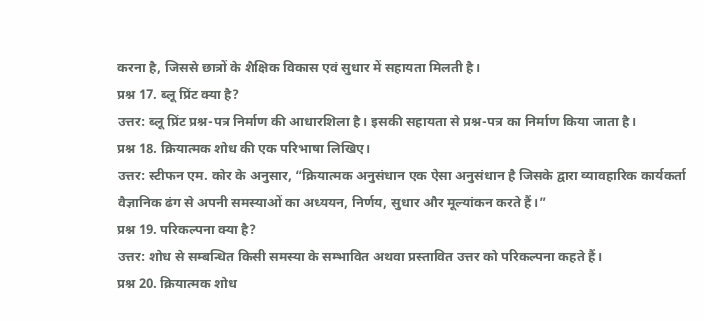करना है, जिससे छात्रों के शैक्षिक विकास एवं सुधार में सहायता मिलती है।
प्रश्न 17. ब्लू प्रिंट क्या है?
उत्तर: ब्लू प्रिंट प्रश्न-पत्र निर्माण की आधारशिला है। इसकी सहायता से प्रश्न-पत्र का निर्माण किया जाता है।
प्रश्न 18. क्रियात्मक शोध की एक परिभाषा लिखिए।
उत्तर: स्टीफन एम. कोर के अनुसार, “क्रियात्मक अनुसंधान एक ऐसा अनुसंधान है जिसके द्वारा व्यावहारिक कार्यकर्ता वैज्ञानिक ढंग से अपनी समस्याओं का अध्ययन, निर्णय, सुधार और मूल्यांकन करते हैं।”
प्रश्न 19. परिकल्पना क्या है?
उत्तर: शोध से सम्बन्धित किसी समस्या के सम्भावित अथवा प्रस्तावित उत्तर को परिकल्पना कहते हैं।
प्रश्न 20. क्रियात्मक शोध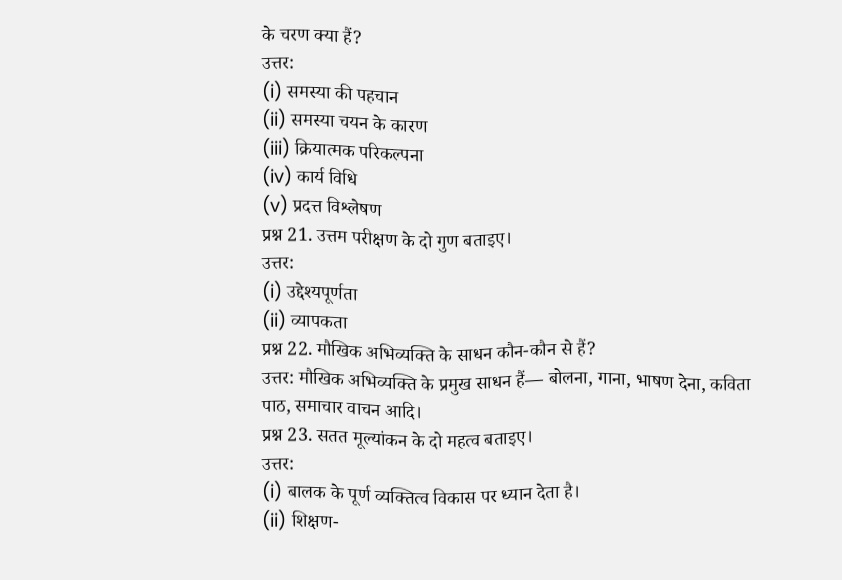के चरण क्या हैं?
उत्तर:
(i) समस्या की पहचान
(ii) समस्या चयन के कारण
(iii) क्रियात्मक परिकल्पना
(iv) कार्य विधि
(v) प्रदत्त विश्लेषण
प्रश्न 21. उत्तम परीक्षण के दो गुण बताइए।
उत्तर:
(i) उद्देश्यपूर्णता
(ii) व्यापकता
प्रश्न 22. मौखिक अभिव्यक्ति के साधन कौन-कौन से हैं?
उत्तर: मौखिक अभिव्यक्ति के प्रमुख साधन हैं— बोलना, गाना, भाषण देना, कविता पाठ, समाचार वाचन आदि।
प्रश्न 23. सतत मूल्यांकन के दो महत्व बताइए।
उत्तर:
(i) बालक के पूर्ण व्यक्तित्व विकास पर ध्यान देता है।
(ii) शिक्षण-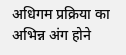अधिगम प्रक्रिया का अभिन्न अंग होने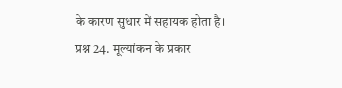के कारण सुधार में सहायक होता है।
प्रश्न 24. मूल्यांकन के प्रकार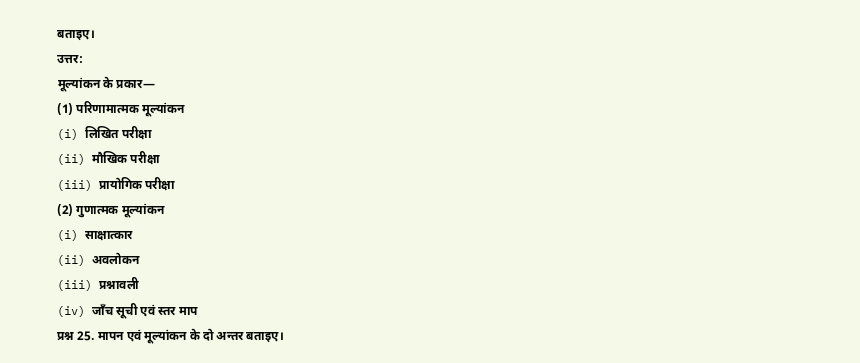बताइए।
उत्तर:
मूल्यांकन के प्रकार—
(1) परिणामात्मक मूल्यांकन
(i) लिखित परीक्षा
(ii) मौखिक परीक्षा
(iii) प्रायोगिक परीक्षा
(2) गुणात्मक मूल्यांकन
(i) साक्षात्कार
(ii) अवलोकन
(iii) प्रश्नावली
(iv) जाँच सूची एवं स्तर माप
प्रश्न 25. मापन एवं मूल्यांकन के दो अन्तर बताइए।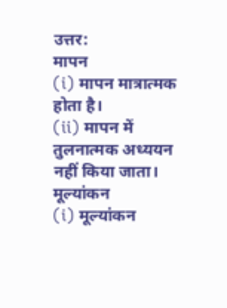उत्तर:
मापन
(i) मापन मात्रात्मक होता है।
(ii) मापन में तुलनात्मक अध्ययन नहीं किया जाता।
मूल्यांकन
(i) मूल्यांकन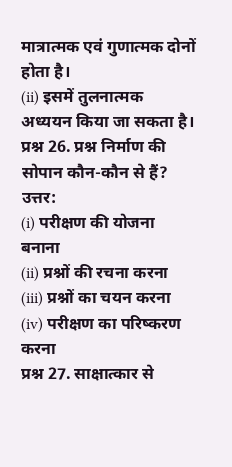मात्रात्मक एवं गुणात्मक दोनों होता है।
(ii) इसमें तुलनात्मक अध्ययन किया जा सकता है।
प्रश्न 26. प्रश्न निर्माण की सोपान कौन-कौन से हैं?
उत्तर:
(i) परीक्षण की योजना बनाना
(ii) प्रश्नों की रचना करना
(iii) प्रश्नों का चयन करना
(iv) परीक्षण का परिष्करण करना
प्रश्न 27. साक्षात्कार से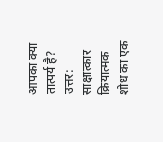आपका क्या तात्पर्य है?
उत्तर: साक्षात्कार क्रियात्मक शोध का एक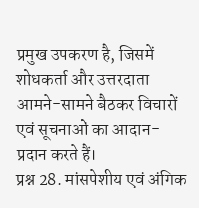प्रमुख उपकरण है, जिसमें शोधकर्ता और उत्तरदाता आमने-सामने बैठकर विचारों एवं सूचनाओं का आदान-प्रदान करते हैं।
प्रश्न 28. मांसपेशीय एवं अंगिक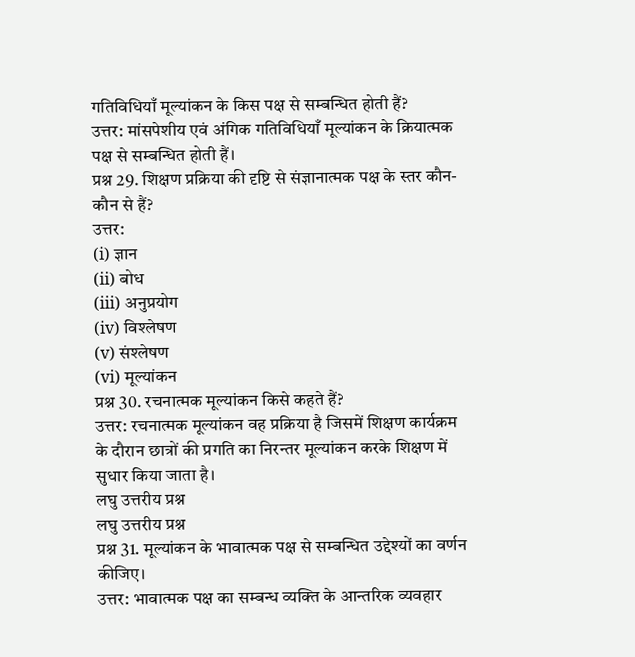गतिविधियाँ मूल्यांकन के किस पक्ष से सम्बन्धित होती हैं?
उत्तर: मांसपेशीय एवं अंगिक गतिविधियाँ मूल्यांकन के क्रियात्मक पक्ष से सम्बन्धित होती हैं।
प्रश्न 29. शिक्षण प्रक्रिया की दृष्टि से संज्ञानात्मक पक्ष के स्तर कौन-कौन से हैं?
उत्तर:
(i) ज्ञान
(ii) बोध
(iii) अनुप्रयोग
(iv) विश्लेषण
(v) संश्लेषण
(vi) मूल्यांकन
प्रश्न 30. रचनात्मक मूल्यांकन किसे कहते हैं?
उत्तर: रचनात्मक मूल्यांकन वह प्रक्रिया है जिसमें शिक्षण कार्यक्रम के दौरान छात्रों की प्रगति का निरन्तर मूल्यांकन करके शिक्षण में सुधार किया जाता है।
लघु उत्तरीय प्रश्न
लघु उत्तरीय प्रश्न
प्रश्न 31. मूल्यांकन के भावात्मक पक्ष से सम्बन्धित उद्देश्यों का वर्णन कीजिए।
उत्तर: भावात्मक पक्ष का सम्बन्ध व्यक्ति के आन्तरिक व्यवहार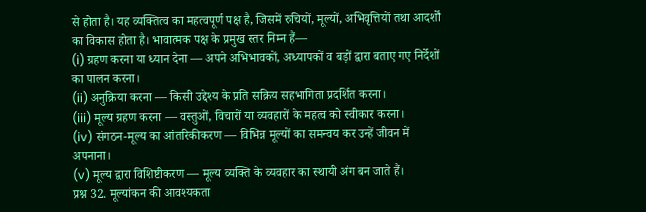से होता है। यह व्यक्तित्व का महत्वपूर्ण पक्ष है, जिसमें रुचियों, मूल्यों, अभिवृत्तियों तथा आदर्शों का विकास होता है। भावात्मक पक्ष के प्रमुख स्तर निम्न हैं—
(i) ग्रहण करना या ध्यान देना — अपने अभिभावकों, अध्यापकों व बड़ों द्वारा बताए गए निर्देशों का पालन करना।
(ii) अनुक्रिया करना — किसी उद्देश्य के प्रति सक्रिय सहभागिता प्रदर्शित करना।
(iii) मूल्य ग्रहण करना — वस्तुओं, विचारों या व्यवहारों के महत्व को स्वीकार करना।
(iv) संगठन-मूल्य का आंतरिकीकरण — विभिन्न मूल्यों का समन्वय कर उन्हें जीवन में अपनाना।
(v) मूल्य द्वारा विशिष्टीकरण — मूल्य व्यक्ति के व्यवहार का स्थायी अंग बन जाते हैं।
प्रश्न 32. मूल्यांकन की आवश्यकता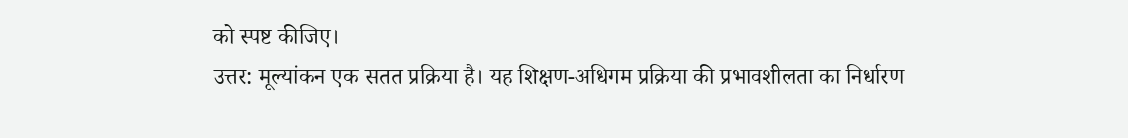को स्पष्ट कीजिए।
उत्तर: मूल्यांकन एक सतत प्रक्रिया है। यह शिक्षण-अधिगम प्रक्रिया की प्रभावशीलता का निर्धारण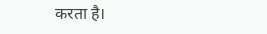करता है।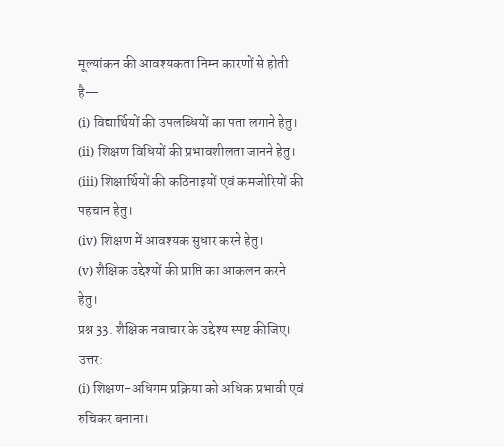मूल्यांकन की आवश्यकता निम्न कारणों से होती है—
(i) विद्यार्थियों की उपलब्धियों का पता लगाने हेतु।
(ii) शिक्षण विधियों की प्रभावशीलता जानने हेतु।
(iii) शिक्षार्थियों की कठिनाइयों एवं कमजोरियों की पहचान हेतु।
(iv) शिक्षण में आवश्यक सुधार करने हेतु।
(v) शैक्षिक उद्देश्यों की प्राप्ति का आकलन करने हेतु।
प्रश्न 33. शैक्षिक नवाचार के उद्देश्य स्पष्ट कीजिए।
उत्तर:
(i) शिक्षण-अधिगम प्रक्रिया को अधिक प्रभावी एवं रुचिकर बनाना।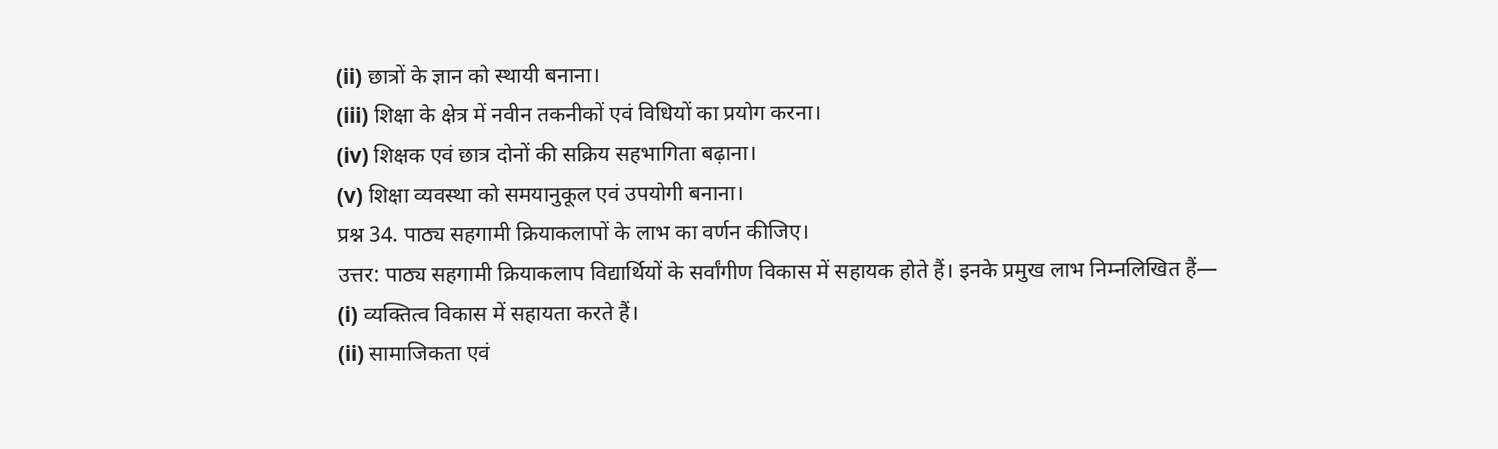(ii) छात्रों के ज्ञान को स्थायी बनाना।
(iii) शिक्षा के क्षेत्र में नवीन तकनीकों एवं विधियों का प्रयोग करना।
(iv) शिक्षक एवं छात्र दोनों की सक्रिय सहभागिता बढ़ाना।
(v) शिक्षा व्यवस्था को समयानुकूल एवं उपयोगी बनाना।
प्रश्न 34. पाठ्य सहगामी क्रियाकलापों के लाभ का वर्णन कीजिए।
उत्तर: पाठ्य सहगामी क्रियाकलाप विद्यार्थियों के सर्वांगीण विकास में सहायक होते हैं। इनके प्रमुख लाभ निम्नलिखित हैं—
(i) व्यक्तित्व विकास में सहायता करते हैं।
(ii) सामाजिकता एवं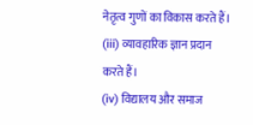नेतृत्व गुणों का विकास करते हैं।
(iii) व्यावहारिक ज्ञान प्रदान करते हैं।
(iv) विद्यालय और समाज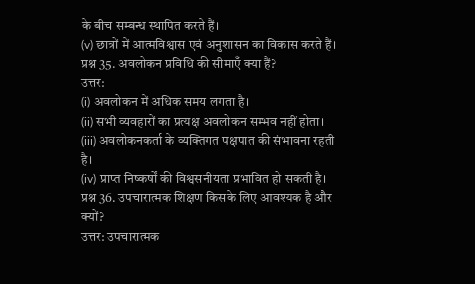के बीच सम्बन्ध स्थापित करते हैं।
(v) छात्रों में आत्मविश्वास एवं अनुशासन का विकास करते हैं।
प्रश्न 35. अवलोकन प्रविधि की सीमाएँ क्या हैं?
उत्तर:
(i) अवलोकन में अधिक समय लगता है।
(ii) सभी व्यवहारों का प्रत्यक्ष अवलोकन सम्भव नहीं होता।
(iii) अवलोकनकर्ता के व्यक्तिगत पक्षपात की संभावना रहती है।
(iv) प्राप्त निष्कर्षों की विश्वसनीयता प्रभावित हो सकती है।
प्रश्न 36. उपचारात्मक शिक्षण किसके लिए आवश्यक है और क्यों?
उत्तर: उपचारात्मक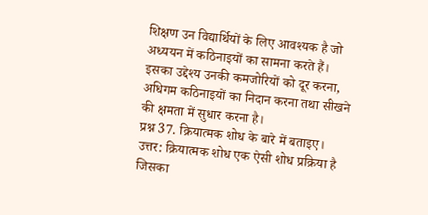शिक्षण उन विद्यार्थियों के लिए आवश्यक है जो अध्ययन में कठिनाइयों का सामना करते हैं। इसका उद्देश्य उनकी कमजोरियों को दूर करना, अधिगम कठिनाइयों का निदान करना तथा सीखने की क्षमता में सुधार करना है।
प्रश्न 37. क्रियात्मक शोध के बारे में बताइए।
उत्तर: क्रियात्मक शोध एक ऐसी शोध प्रक्रिया है जिसका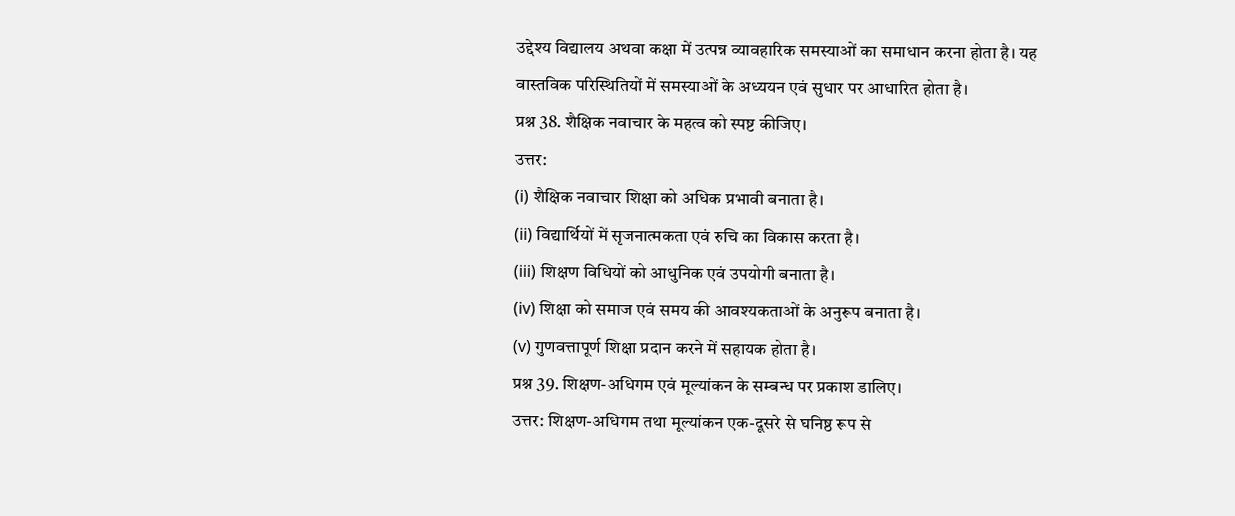उद्देश्य विद्यालय अथवा कक्षा में उत्पन्न व्यावहारिक समस्याओं का समाधान करना होता है। यह वास्तविक परिस्थितियों में समस्याओं के अध्ययन एवं सुधार पर आधारित होता है।
प्रश्न 38. शैक्षिक नवाचार के महत्व को स्पष्ट कीजिए।
उत्तर:
(i) शैक्षिक नवाचार शिक्षा को अधिक प्रभावी बनाता है।
(ii) विद्यार्थियों में सृजनात्मकता एवं रुचि का विकास करता है।
(iii) शिक्षण विधियों को आधुनिक एवं उपयोगी बनाता है।
(iv) शिक्षा को समाज एवं समय की आवश्यकताओं के अनुरूप बनाता है।
(v) गुणवत्तापूर्ण शिक्षा प्रदान करने में सहायक होता है।
प्रश्न 39. शिक्षण-अधिगम एवं मूल्यांकन के सम्बन्ध पर प्रकाश डालिए।
उत्तर: शिक्षण-अधिगम तथा मूल्यांकन एक-दूसरे से घनिष्ठ रूप से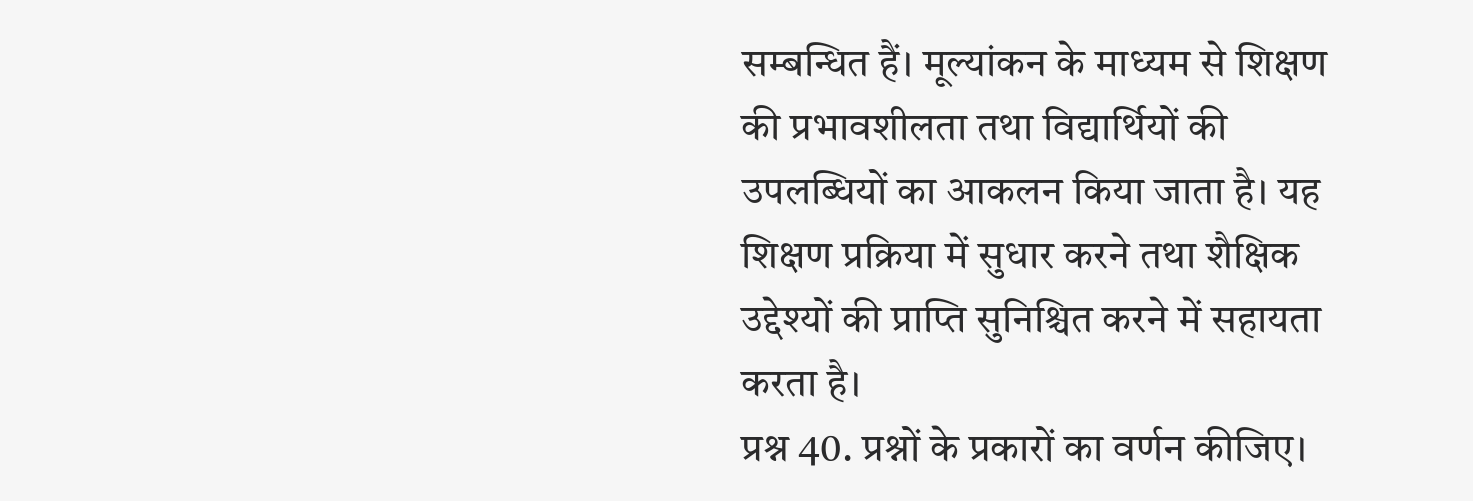सम्बन्धित हैं। मूल्यांकन के माध्यम से शिक्षण की प्रभावशीलता तथा विद्यार्थियों की उपलब्धियों का आकलन किया जाता है। यह शिक्षण प्रक्रिया में सुधार करने तथा शैक्षिक उद्देश्यों की प्राप्ति सुनिश्चित करने में सहायता करता है।
प्रश्न 40. प्रश्नों के प्रकारों का वर्णन कीजिए।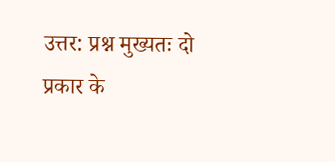उत्तर: प्रश्न मुख्यतः दो प्रकार के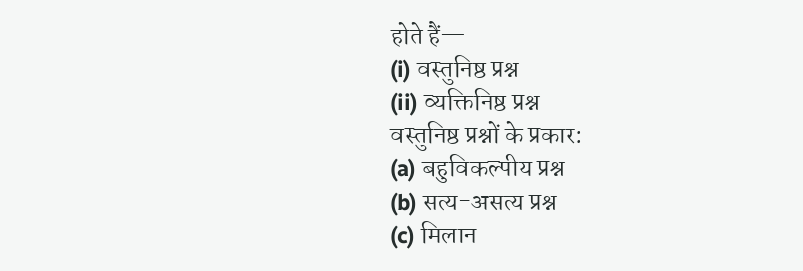होते हैं—
(i) वस्तुनिष्ठ प्रश्न
(ii) व्यक्तिनिष्ठ प्रश्न
वस्तुनिष्ठ प्रश्नों के प्रकार:
(a) बहुविकल्पीय प्रश्न
(b) सत्य-असत्य प्रश्न
(c) मिलान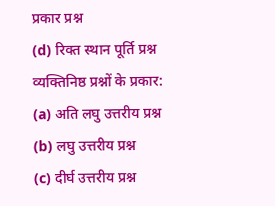प्रकार प्रश्न
(d) रिक्त स्थान पूर्ति प्रश्न
व्यक्तिनिष्ठ प्रश्नों के प्रकार:
(a) अति लघु उत्तरीय प्रश्न
(b) लघु उत्तरीय प्रश्न
(c) दीर्घ उत्तरीय प्रश्न